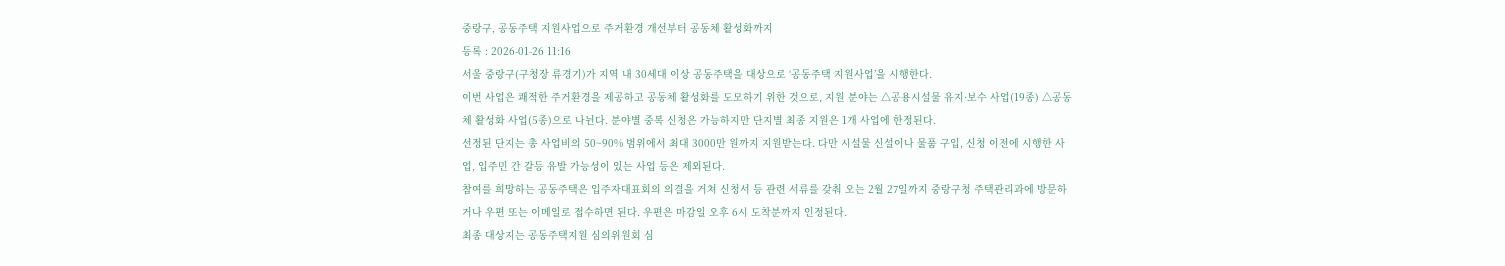중랑구, 공동주택 지원사업으로 주거환경 개선부터 공동체 활성화까지
등록 : 2026-01-26 11:16
서울 중랑구(구청장 류경기)가 지역 내 30세대 이상 공동주택을 대상으로 ‘공동주택 지원사업’을 시행한다.
이번 사업은 쾌적한 주거환경을 제공하고 공동체 활성화를 도모하기 위한 것으로, 지원 분야는 △공용시설물 유지·보수 사업(19종) △공동체 활성화 사업(5종)으로 나뉜다. 분야별 중복 신청은 가능하지만 단지별 최종 지원은 1개 사업에 한정된다.
선정된 단지는 총 사업비의 50~90% 범위에서 최대 3000만 원까지 지원받는다. 다만 시설물 신설이나 물품 구입, 신청 이전에 시행한 사업, 입주민 간 갈등 유발 가능성이 있는 사업 등은 제외된다.
참여를 희망하는 공동주택은 입주자대표회의 의결을 거쳐 신청서 등 관련 서류를 갖춰 오는 2월 27일까지 중랑구청 주택관리과에 방문하거나 우편 또는 이메일로 접수하면 된다. 우편은 마감일 오후 6시 도착분까지 인정된다.
최종 대상지는 공동주택지원 심의위원회 심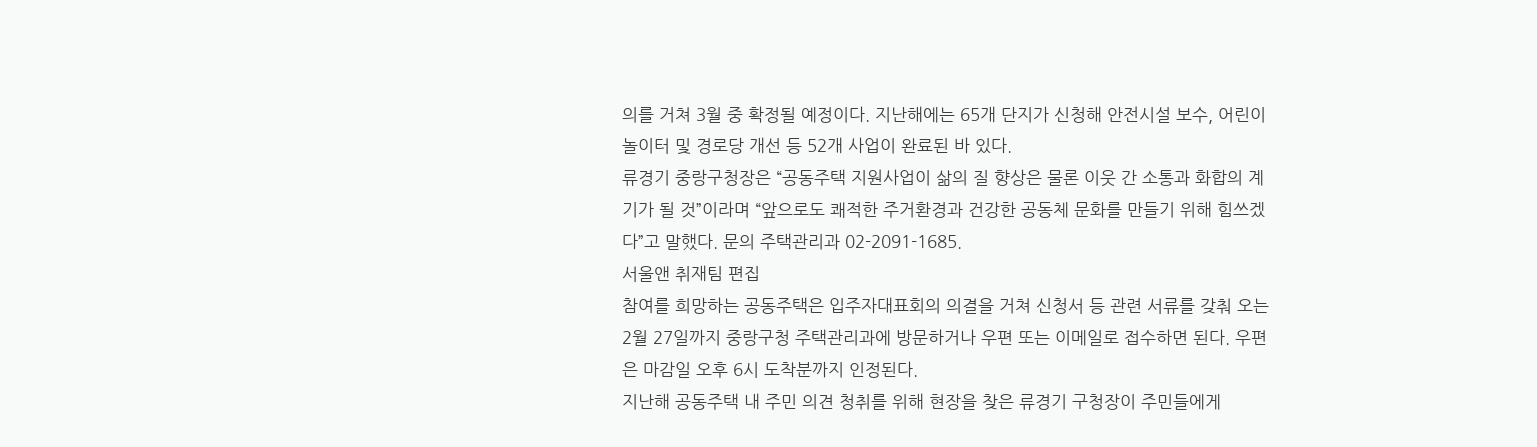의를 거쳐 3월 중 확정될 예정이다. 지난해에는 65개 단지가 신청해 안전시설 보수, 어린이놀이터 및 경로당 개선 등 52개 사업이 완료된 바 있다.
류경기 중랑구청장은 “공동주택 지원사업이 삶의 질 향상은 물론 이웃 간 소통과 화합의 계기가 될 것”이라며 “앞으로도 쾌적한 주거환경과 건강한 공동체 문화를 만들기 위해 힘쓰겠다”고 말했다. 문의 주택관리과 02-2091-1685.
서울앤 취재팀 편집
참여를 희망하는 공동주택은 입주자대표회의 의결을 거쳐 신청서 등 관련 서류를 갖춰 오는 2월 27일까지 중랑구청 주택관리과에 방문하거나 우편 또는 이메일로 접수하면 된다. 우편은 마감일 오후 6시 도착분까지 인정된다.
지난해 공동주택 내 주민 의견 청취를 위해 현장을 찾은 류경기 구청장이 주민들에게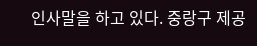인사말을 하고 있다. 중랑구 제공